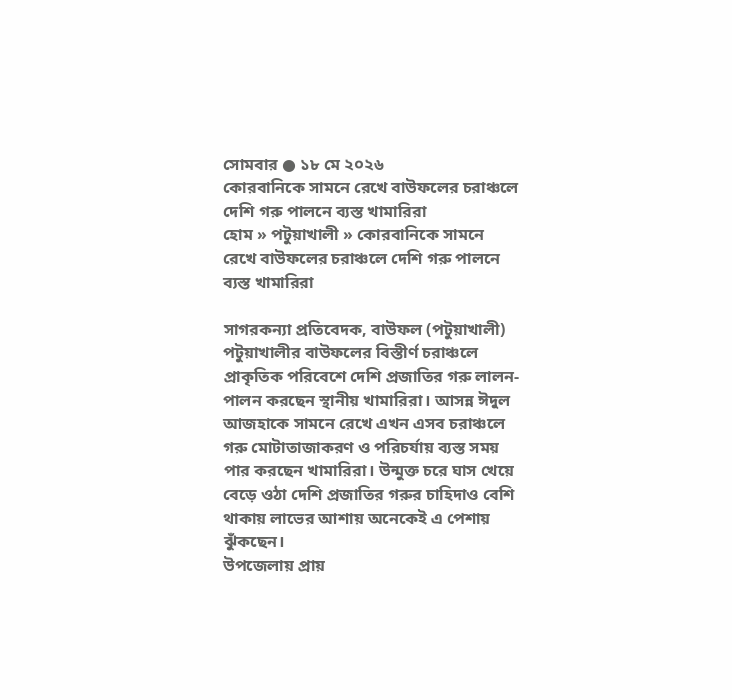সোমবার ● ১৮ মে ২০২৬
কোরবানিকে সামনে রেখে বাউফলের চরাঞ্চলে দেশি গরু পালনে ব্যস্ত খামারিরা
হোম » পটুয়াখালী » কোরবানিকে সামনে রেখে বাউফলের চরাঞ্চলে দেশি গরু পালনে ব্যস্ত খামারিরা

সাগরকন্যা প্রতিবেদক, বাউফল (পটুয়াখালী)
পটুয়াখালীর বাউফলের বিস্তীর্ণ চরাঞ্চলে প্রাকৃতিক পরিবেশে দেশি প্রজাতির গরু লালন-পালন করছেন স্থানীয় খামারিরা। আসন্ন ঈদুল আজহাকে সামনে রেখে এখন এসব চরাঞ্চলে গরু মোটাতাজাকরণ ও পরিচর্যায় ব্যস্ত সময় পার করছেন খামারিরা। উন্মুক্ত চরে ঘাস খেয়ে বেড়ে ওঠা দেশি প্রজাতির গরুর চাহিদাও বেশি থাকায় লাভের আশায় অনেকেই এ পেশায় ঝুঁকছেন।
উপজেলায় প্রায়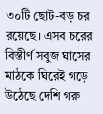৩০টি ছোট-বড় চর রয়েছে। এসব চরের বিস্তীর্ণ সবুজ ঘাসের মাঠকে ঘিরেই গড়ে উঠেছে দেশি গরু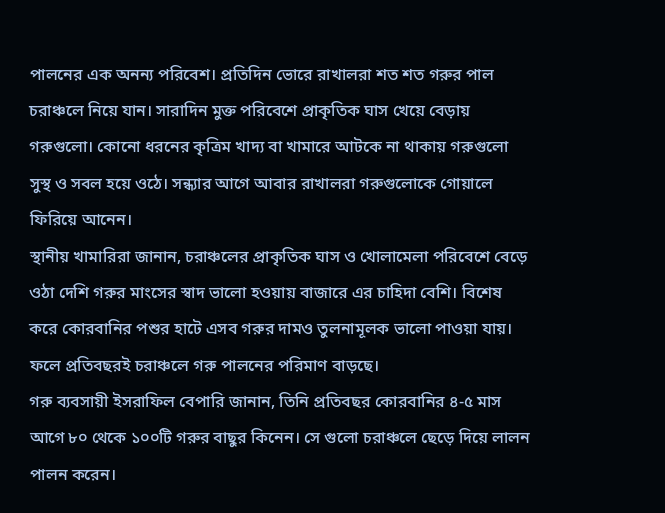পালনের এক অনন্য পরিবেশ। প্রতিদিন ভোরে রাখালরা শত শত গরুর পাল চরাঞ্চলে নিয়ে যান। সারাদিন মুক্ত পরিবেশে প্রাকৃতিক ঘাস খেয়ে বেড়ায় গরুগুলো। কোনো ধরনের কৃত্রিম খাদ্য বা খামারে আটকে না থাকায় গরুগুলো সুস্থ ও সবল হয়ে ওঠে। সন্ধ্যার আগে আবার রাখালরা গরুগুলোকে গোয়ালে ফিরিয়ে আনেন।
স্থানীয় খামারিরা জানান, চরাঞ্চলের প্রাকৃতিক ঘাস ও খোলামেলা পরিবেশে বেড়ে ওঠা দেশি গরুর মাংসের স্বাদ ভালো হওয়ায় বাজারে এর চাহিদা বেশি। বিশেষ করে কোরবানির পশুর হাটে এসব গরুর দামও তুলনামূলক ভালো পাওয়া যায়। ফলে প্রতিবছরই চরাঞ্চলে গরু পালনের পরিমাণ বাড়ছে।
গরু ব্যবসায়ী ইসরাফিল বেপারি জানান, তিনি প্রতিবছর কোরবানির ৪-৫ মাস আগে ৮০ থেকে ১০০টি গরুর বাছুর কিনেন। সে গুলো চরাঞ্চলে ছেড়ে দিয়ে লালন পালন করেন।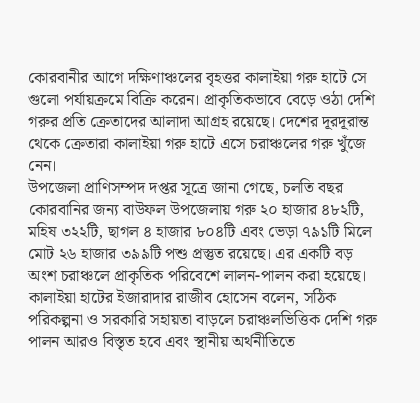কোরবানীর আগে দক্ষিণাঞ্চলের বৃহত্তর কালাইয়া গরু হাটে সে গুলো পর্যায়ক্রমে বিক্রি করেন। প্রাকৃতিকভাবে বেড়ে ওঠা দেশি গরুর প্রতি ক্রেতাদের আলাদা আগ্রহ রয়েছে। দেশের দূরদূরান্ত থেকে ক্রেতারা কালাইয়া গরু হাটে এসে চরাঞ্চলের গরু খুঁজে নেন।
উপজেলা প্রাণিসম্পদ দপ্তর সূত্রে জানা গেছে, চলতি বছর কোরবানির জন্য বাউফল উপজেলায় গরু ২০ হাজার ৪৮২টি, মহিষ ৩২২টি, ছাগল ৪ হাজার ৮০৪টি এবং ভেড়া ৭৯১টি মিলে মোট ২৬ হাজার ৩৯৯টি পশু প্রস্তুত রয়েছে। এর একটি বড় অংশ চরাঞ্চলে প্রাকৃতিক পরিবেশে লালন-পালন করা হয়েছে।
কালাইয়া হাটের ইজারাদার রাজীব হোসেন বলেন, সঠিক পরিকল্পনা ও সরকারি সহায়তা বাড়লে চরাঞ্চলভিত্তিক দেশি গরু পালন আরও বিস্তৃত হবে এবং স্থানীয় অর্থনীতিতে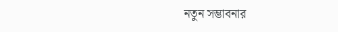নতুন সম্ভাবনার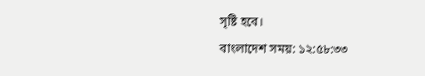সৃষ্টি হবে।
বাংলাদেশ সময়: ১২:৫৮:৩৩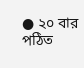● ২০ বার পঠিত